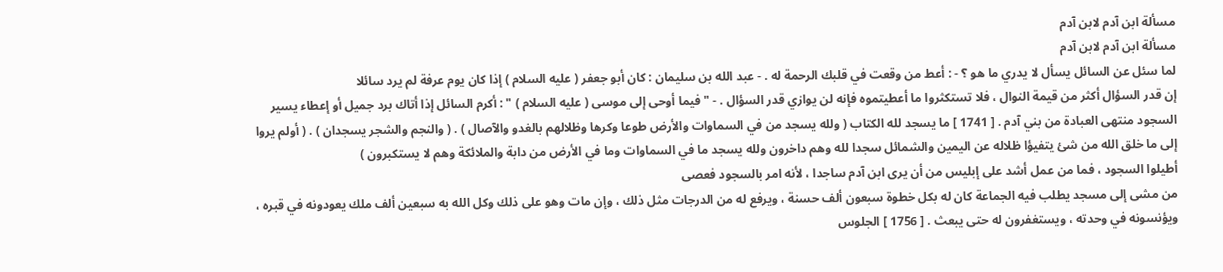مسألة ابن آدم لابن آدم
مسألة ابن آدم لابن آدم
لما سئل عن السائل يسأل لا يدري ما هو ؟ - : أعط من وقعت في قلبك الرحمة له . - عبد الله بن سليمان : كان أبو جعفر ( عليه السلام ) إذا كان يوم عرفة لم يرد سائلا
إن قدر السؤال أكثر من قيمة النوال ، فلا تستكثروا ما أعطيتموه فإنه لن يوازي قدر السؤال . - " فيما أوحى إلى موسى ( عليه السلام ) " : أكرم السائل إذا أتاك برد جميل أو إعطاء يسير
السجود منتهى العبادة من بني آدم . [ 1741 ] ما يسجد لله الكتاب ( ولله يسجد من في السماوات والأرض طوعا وكرها وظلالهم بالغدو والآصال ) . ( والنجم والشجر يسجدان ) . ( أولم يروا إلى ما خلق الله من شئ يتفيؤا ظلاله عن اليمين والشمائل سجدا لله وهم داخرون ولله يسجد ما في السماوات وما في الأرض من دابة والملائكة وهم لا يستكبرون )
أطيلوا السجود ، فما من عمل أشد على إبليس من أن يرى ابن آدم ساجدا ، لأنه امر بالسجود فعصى
من مشى إلى مسجد يطلب فيه الجماعة كان له بكل خطوة سبعون ألف حسنة ، ويرفع له من الدرجات مثل ذلك ، وإن مات وهو على ذلك وكل الله به سبعين ألف ملك يعودونه في قبره ، ويؤنسونه في وحدته ، ويستغفرون له حتى يبعث . [ 1756 ] الجلوس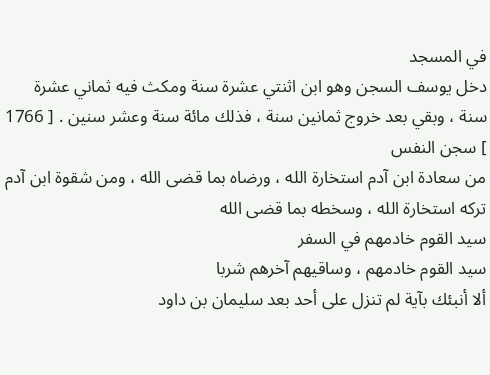في المسجد
دخل يوسف السجن وهو ابن اثنتي عشرة سنة ومكث فيه ثماني عشرة سنة ، وبقي بعد خروج ثمانين سنة ، فذلك مائة سنة وعشر سنين . [ 1766 ] سجن النفس
من سعادة ابن آدم استخارة الله ، ورضاه بما قضى الله ، ومن شقوة ابن آدم تركه استخارة الله ، وسخطه بما قضى الله
سيد القوم خادمهم في السفر
سيد القوم خادمهم ، وساقيهم آخرهم شربا
ألا أنبئك بآية لم تنزل على أحد بعد سليمان بن داود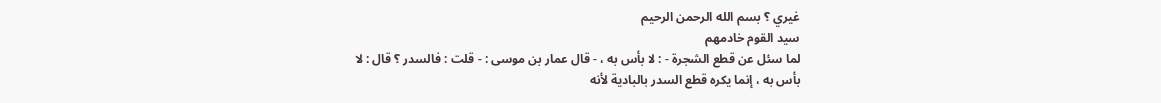غيري ؟ بسم الله الرحمن الرحيم
سيد القوم خادمهم
لما سئل عن قطع الشجرة - : لا بأس به ، - قال عمار بن موسى : - قلت : فالسدر ؟ قال : لا بأس به ، إنما يكره قطع السدر بالبادية لأنه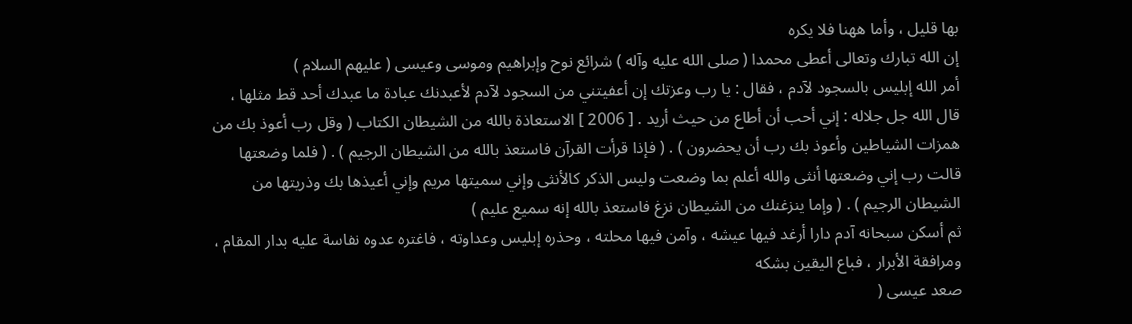بها قليل ، وأما ههنا فلا يكره
إن الله تبارك وتعالى أعطى محمدا ( صلى الله عليه وآله ) شرائع نوح وإبراهيم وموسى وعيسى ( عليهم السلام )
أمر الله إبليس بالسجود لآدم ، فقال : يا رب وعزتك إن أعفيتني من السجود لآدم لأعبدنك عبادة ما عبدك أحد قط مثلها ، قال الله جل جلاله : إني أحب أن أطاع من حيث أريد . [ 2006 ] الاستعاذة بالله من الشيطان الكتاب ( وقل رب أعوذ بك من همزات الشياطين وأعوذ بك رب أن يحضرون ) . ( فإذا قرأت القرآن فاستعذ بالله من الشيطان الرجيم ) . ( فلما وضعتها قالت رب إني وضعتها أنثى والله أعلم بما وضعت وليس الذكر كالأنثى وإني سميتها مريم وإني أعيذها بك وذريتها من الشيطان الرجيم ) . ( وإما ينزغنك من الشيطان نزغ فاستعذ بالله إنه سميع عليم )
ثم أسكن سبحانه آدم دارا أرغد فيها عيشه ، وآمن فيها محلته ، وحذره إبليس وعداوته ، فاغتره عدوه نفاسة عليه بدار المقام ، ومرافقة الأبرار ، فباع اليقين بشكه
صعد عيسى (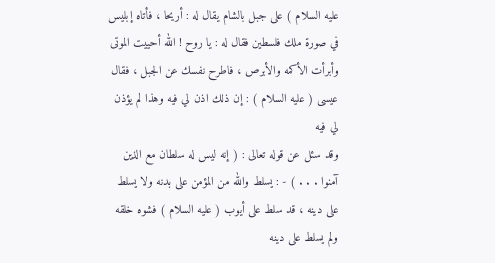عليه السلام ) على جبل بالشام يقال له : أريحا ، فأتاه إبليس في صورة ملك فلسطين فقال له : يا روح ! الله أحييت الموتى وأبرأت الأكمه والأبرص ، فاطرح نفسك عن الجبل ، فقال عيسى ( عليه السلام ) : إن ذلك اذن لي فيه وهذا لم يؤذن لي فيه
وقد سئل عن قوله تعالى : ( إنه ليس له سلطان مع الذين آمنوا . . . ) - : يسلط والله من المؤمن على بدنه ولا يسلط على دينه ، قد سلط على أيوب ( عليه السلام ) فشوه خلقه ولم يسلط على دينه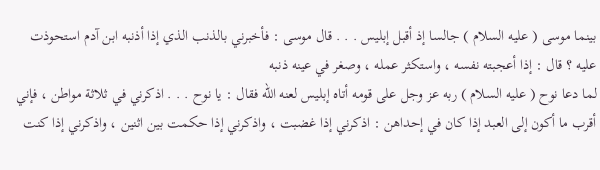بينما موسى ( عليه السلام ) جالسا إذ أقبل إبليس . . . قال موسى : فأخبرني بالذنب الذي إذا أذنبه ابن آدم استحوذت عليه ؟ قال : إذا أعجبته نفسه ، واستكثر عمله ، وصغر في عينه ذنبه
لما دعا نوح ( عليه السلام ) ربه عز وجل على قومه أتاه إبليس لعنه الله فقال : يا نوح . . . اذكرني في ثلاثة مواطن ، فإني أقرب ما أكون إلى العبد إذا كان في إحداهن : اذكرني إذا غضبت ، واذكرني إذا حكمت بين اثنين ، واذكرني إذا كنت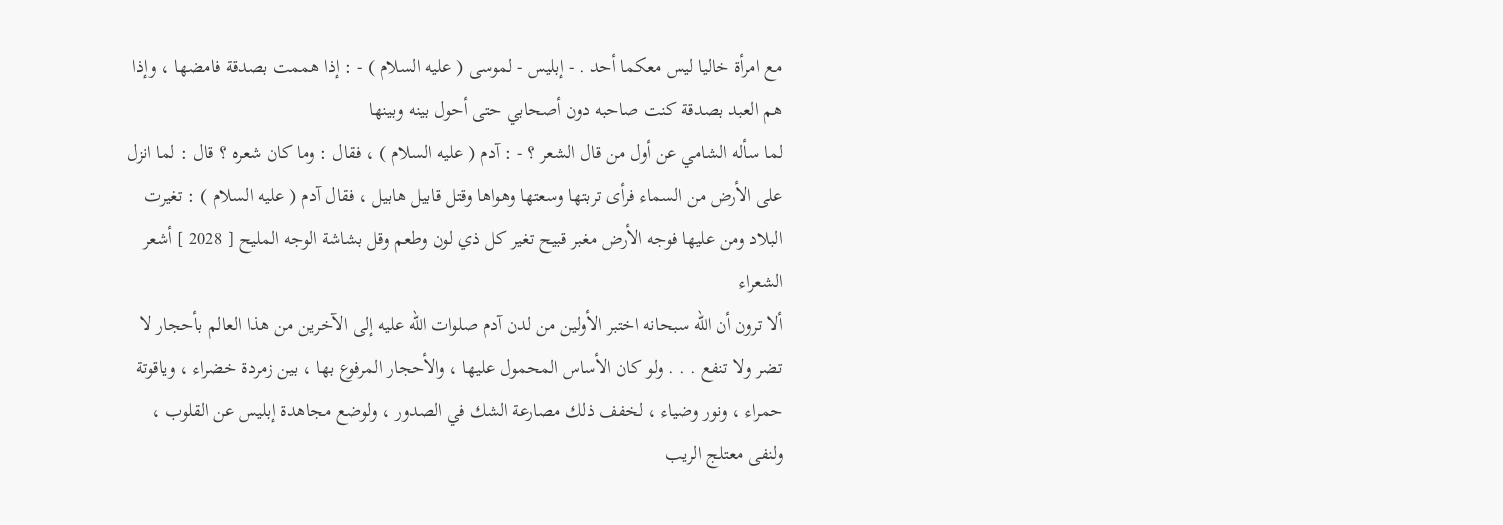مع امرأة خاليا ليس معكما أحد . - إبليس - لموسى ( عليه السلام ) - : إذا هممت بصدقة فامضها ، وإذا هم العبد بصدقة كنت صاحبه دون أصحابي حتى أحول بينه وبينها
لما سأله الشامي عن أول من قال الشعر ؟ - : آدم ( عليه السلام ) ، فقال : وما كان شعره ؟ قال : لما انزل على الأرض من السماء فرأى تربتها وسعتها وهواها وقتل قابيل هابيل ، فقال آدم ( عليه السلام ) : تغيرت البلاد ومن عليها فوجه الأرض مغبر قبيح تغير كل ذي لون وطعم وقل بشاشة الوجه المليح [ 2028 ] أشعر الشعراء
ألا ترون أن الله سبحانه اختبر الأولين من لدن آدم صلوات الله عليه إلى الآخرين من هذا العالم بأحجار لا تضر ولا تنفع . . . ولو كان الأساس المحمول عليها ، والأحجار المرفوع بها ، بين زمردة خضراء ، وياقوتة حمراء ، ونور وضياء ، لخفف ذلك مصارعة الشك في الصدور ، ولوضع مجاهدة إبليس عن القلوب ، ولنفى معتلج الريب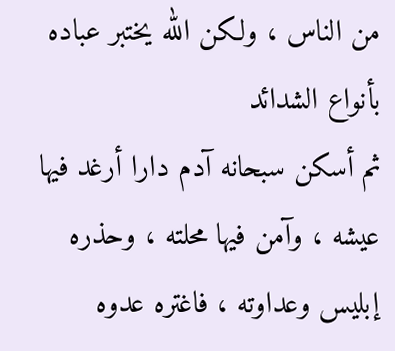من الناس ، ولكن الله يختبر عباده بأنواع الشدائد
ثم أسكن سبحانه آدم دارا أرغد فيها عيشه ، وآمن فيها محلته ، وحذره إبليس وعداوته ، فاغتره عدوه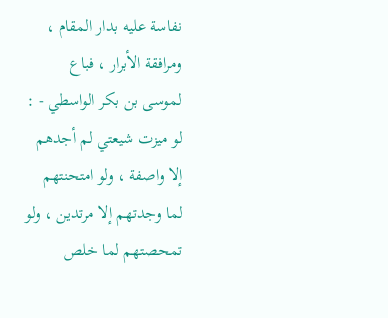نفاسة عليه بدار المقام ، ومرافقة الأبرار ، فباع
لموسى بن بكر الواسطي - : لو ميزت شيعتي لم أجدهم إلا واصفة ، ولو امتحنتهم لما وجدتهم إلا مرتدين ، ولو تمحصتهم لما خلص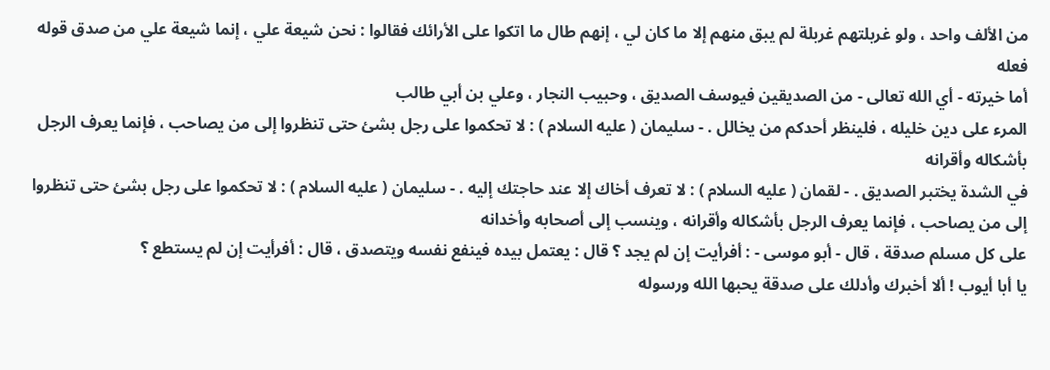من الألف واحد ، ولو غربلتهم غربلة لم يبق منهم إلا ما كان لي ، إنهم طال ما اتكوا على الأرائك فقالوا : نحن شيعة علي ، إنما شيعة علي من صدق قوله فعله
أما خيرته - أي الله تعالى - من الصديقين فيوسف الصديق ، وحبيب النجار ، وعلي بن أبي طالب
المرء على دين خليله ، فلينظر أحدكم من يخالل . - سليمان ( عليه السلام ) : لا تحكموا على رجل بشئ حتى تنظروا إلى من يصاحب ، فإنما يعرف الرجل بأشكاله وأقرانه
في الشدة يختبر الصديق . - لقمان ( عليه السلام ) : لا تعرف أخاك إلا عند حاجتك إليه . - سليمان ( عليه السلام ) : لا تحكموا على رجل بشئ حتى تنظروا إلى من يصاحب ، فإنما يعرف الرجل بأشكاله وأقرانه ، وينسب إلى أصحابه وأخدانه
على كل مسلم صدقة ، قال - أبو موسى - : أفرأيت إن لم يجد ؟ قال : يعتمل بيده فينفع نفسه ويتصدق ، قال : أفرأيت إن لم يستطع ؟
يا أبا أيوب ! ألا أخبرك وأدلك على صدقة يحبها الله ورسوله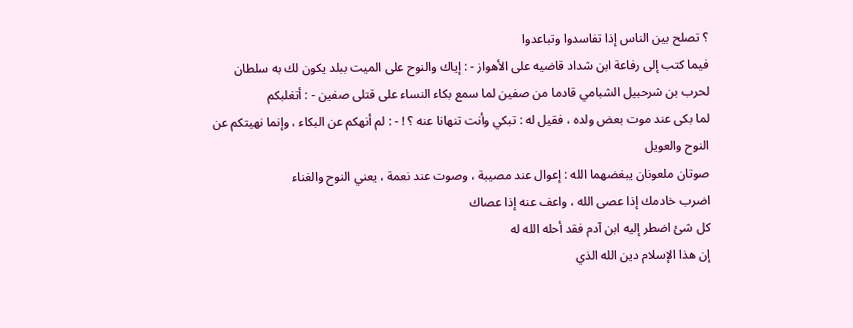؟ تصلح بين الناس إذا تفاسدوا وتباعدوا
فيما كتب إلى رفاعة ابن شداد قاضيه على الأهواز - : إياك والنوح على الميت ببلد يكون لك به سلطان
لحرب بن شرحبيل الشبامي قادما من صفين لما سمع بكاء النساء على قتلى صفين - : أتغلبكم
لما بكى عند موت بعض ولده ، فقيل له : تبكي وأنت تنهانا عنه ؟ ! - : لم أنهكم عن البكاء ، وإنما نهيتكم عن النوح والعويل
صوتان ملعونان يبغضهما الله : إعوال عند مصيبة ، وصوت عند نعمة ، يعني النوح والغناء
اضرب خادمك إذا عصى الله ، واعف عنه إذا عصاك
كل شئ اضطر إليه ابن آدم فقد أحله الله له
إن هذا الإسلام دين الله الذي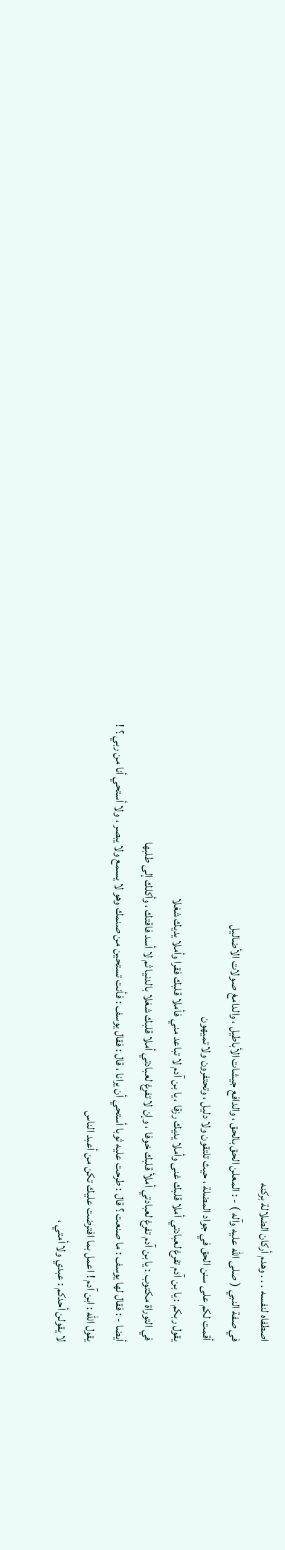اصطفاه لنفسه . . . وهدم أركان الضلالة بركنه
في صفة النبي ( صلى الله عليه وآله ) - : المعلن الحق بالحق ، والدافع جيشات الأباطيل ، والدامغ صولات الأضاليل
أقمت لكم على سنن الحق في جواد المضلة ، حيث تلتقون ولا دليل ، وتحتفرون ولا تميهون
يقول ربكم : يا بن آدم تفرغ لعبادتي أملا قلبك غنى وأملا يديك رزقا ، يا بن آدم لا تباعد مني فأملا قلبك فقرا وأملا يديك شغلا
في التوراة مكتوب : يا بن آدم تفرغ لعبادتي أملأ قلبك خوفا ، وإن لا تفرغ لعبادتي أملا قلبك شغلا بالدنيا ثم لا أسد فاقتك ، وأكلك إلى طلبها
أيضا - : فقال لها يوسف : ما صنعت ؟ قال : طرحت عليه ثوبا أستحي أن يرانا ، قال : فقال يوسف : فأنت تستحين من صنمك وهو لا يسمع ولا يبصر ، ولا أستحي أنا من ربي ؟ !
يقول الله : ابن آدم ! اعمل بما افترضت عليك تكن من أعبد الناس
لا يقولن أحدكم : عبدي ولا أمتي ،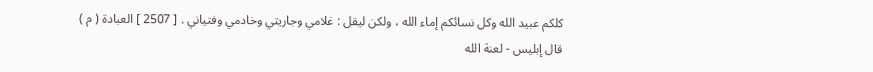كلكم عبيد الله وكل نسائكم إماء الله ، ولكن ليقل : غلامي وجاريتي وخادمي وفتياني . [ 2507 ] العبادة ( م )
قال إبليس - لعنة الله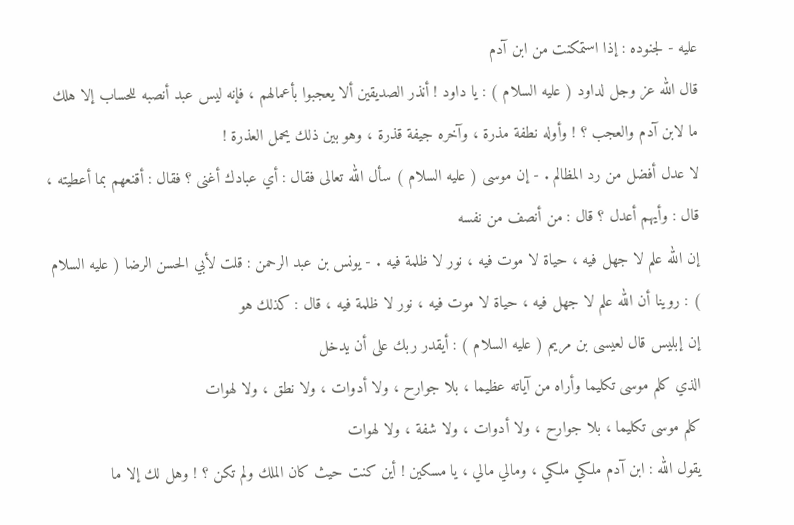عليه - لجنوده : إذا استمكنت من ابن آدم
قال الله عز وجل لداود ( عليه السلام ) : يا داود ! أنذر الصديقين ألا يعجبوا بأعمالهم ، فإنه ليس عبد أنصبه للحساب إلا هلك
ما لابن آدم والعجب ؟ ! وأوله نطفة مذرة ، وآخره جيفة قذرة ، وهو بين ذلك يحمل العذرة !
لا عدل أفضل من رد المظالم . - إن موسى ( عليه السلام ) سأل الله تعالى فقال : أي عبادك أغنى ؟ فقال : أقنعهم بما أعطيته ، قال : وأيهم أعدل ؟ قال : من أنصف من نفسه
إن الله علم لا جهل فيه ، حياة لا موت فيه ، نور لا ظلمة فيه . - يونس بن عبد الرحمن : قلت لأبي الحسن الرضا ( عليه السلام ) : روينا أن الله علم لا جهل فيه ، حياة لا موت فيه ، نور لا ظلمة فيه ، قال : كذلك هو
إن إبليس قال لعيسى بن مريم ( عليه السلام ) : أيقدر ربك على أن يدخل
الذي كلم موسى تكليما وأراه من آياته عظيما ، بلا جوارح ، ولا أدوات ، ولا نطق ، ولا لهوات
كلم موسى تكليما ، بلا جوارح ، ولا أدوات ، ولا شفة ، ولا لهوات
يقول الله : ابن آدم ملكي ملكي ، ومالي مالي ، يا مسكين ! أين كنت حيث كان الملك ولم تكن ؟ ! وهل لك إلا ما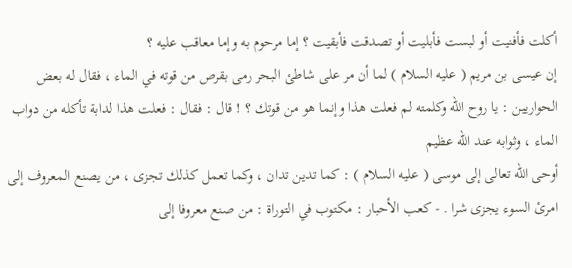أكلت فأفنيت أو لبست فأبليت أو تصدقت فأبقيت ؟ إما مرحوم به وإما معاقب عليه ؟
إن عيسى بن مريم ( عليه السلام ) لما أن مر على شاطئ البحر رمى بقرص من قوته في الماء ، فقال له بعض الحواريين : يا روح الله وكلمته لم فعلت هذا وإنما هو من قوتك ؟ ! قال : فقال : فعلت هذا لدابة تأكله من دواب الماء ، وثوابه عند الله عظيم
أوحى الله تعالى إلى موسى ( عليه السلام ) : كما تدين تدان ، وكما تعمل كذلك تجزى ، من يصنع المعروف إلى امرئ السوء يجزى شرا . - كعب الأحبار : مكتوب في التوراة : من صنع معروفا إلى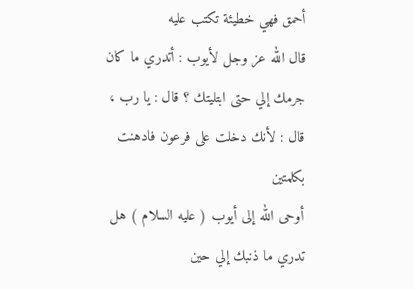أحمق فهي خطيئة تكتب عليه
قال الله عز وجل لأيوب : أتدري ما كان جرمك إلي حتى ابتليتك ؟ قال : يا رب ، قال : لأنك دخلت على فرعون فادهنت بكلمتين
أوحى الله إلى أيوب ( عليه السلام ) هل تدري ما ذنبك إلي حين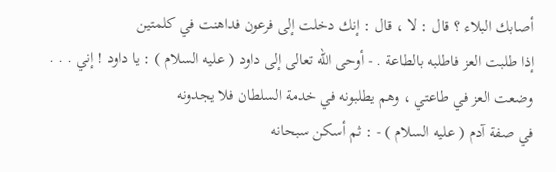أصابك البلاء ؟ قال : لا ، قال : إنك دخلت إلى فرعون فداهنت في كلمتين
إذا طلبت العز فاطلبه بالطاعة . - أوحى الله تعالى إلى داود ( عليه السلام ) : يا داود ! إني . . . وضعت العز في طاعتي ، وهم يطلبونه في خدمة السلطان فلا يجدونه
في صفة آدم ( عليه السلام ) - : ثم أسكن سبحانه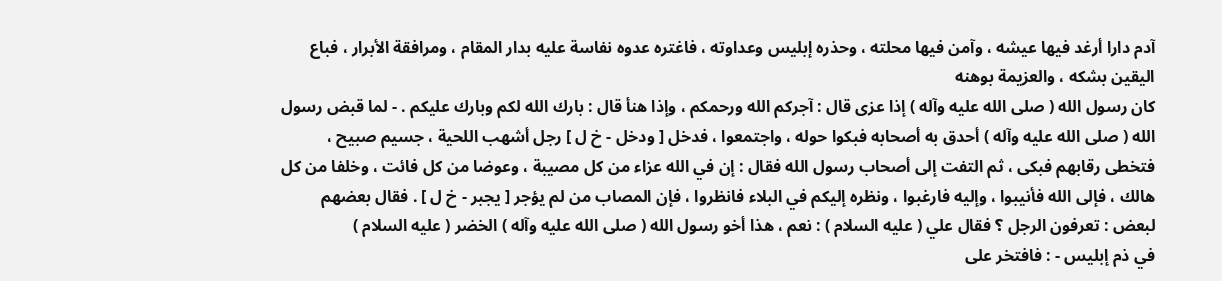آدم دارا أرغد فيها عيشه ، وآمن فيها محلته ، وحذره إبليس وعداوته ، فاغتره عدوه نفاسة عليه بدار المقام ، ومرافقة الأبرار ، فباع اليقين بشكه ، والعزيمة بوهنه
كان رسول الله ( صلى الله عليه وآله ) إذا عزى قال : آجركم الله ورحمكم ، وإذا هنأ قال : بارك الله لكم وبارك عليكم . - لما قبض رسول الله ( صلى الله عليه وآله ) أحدق به أصحابه فبكوا حوله ، واجتمعوا ، فدخل [ ودخل - خ ل ] رجل أشهب اللحية ، جسيم صبيح ، فتخطى رقابهم فبكى ، ثم التفت إلى أصحاب رسول الله فقال : إن في الله عزاء من كل مصيبة ، وعوضا من كل فائت ، وخلفا من كل هالك ، فإلى الله فأنيبوا ، وإليه فارغبوا ، ونظره إليكم في البلاء فانظروا ، فإن المصاب من لم يؤجر [ يجبر - خ ل ] . فقال بعضهم لبعض : تعرفون الرجل ؟ فقال علي ( عليه السلام ) : نعم ، هذا أخو رسول الله ( صلى الله عليه وآله ) الخضر ( عليه السلام )
في ذم إبليس - : فافتخر على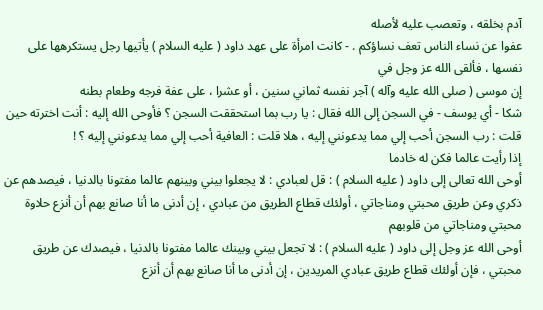آدم بخلقه ، وتعصب عليه لأصله
عفوا عن نساء الناس تعف نساؤكم . - كانت امرأة على عهد داود ( عليه السلام ) يأتيها رجل يستكرهها على نفسها ، فألقى الله عز وجل في
إن موسى ( صلى الله عليه وآله ) آجر نفسه ثماني سنين ، أو عشرا ، على عفة فرجه وطعام بطنه
شكا - أي يوسف - في السجن إلى الله فقال : يا رب بما استحققت السجن ؟ فأوحى الله إليه : أنت اخترته حين قلت : رب السجن أحب إلي مما يدعونني إليه ، هلا قلت : العافية أحب إلي مما يدعونني إليه ؟ !
إذا رأيت عالما فكن له خادما
أوحى الله تعالى إلى داود ( عليه السلام ) : قل لعبادي : لا يجعلوا بيني وبينهم عالما مفتونا بالدنيا ، فيصدهم عن ذكري وعن طريق محبتي ومناجاتي ، أولئك قطاع الطريق من عبادي ، إن أدنى ما أنا صانع بهم أن أنزع حلاوة محبتي ومناجاتي من قلوبهم
أوحى الله عز وجل إلى داود ( عليه السلام ) : لا تجعل بيني وبينك عالما مفتونا بالدنيا ، فيصدك عن طريق محبتي ، فإن أولئك قطاع طريق عبادي المريدين ، إن أدنى ما أنا صانع بهم أن أنزع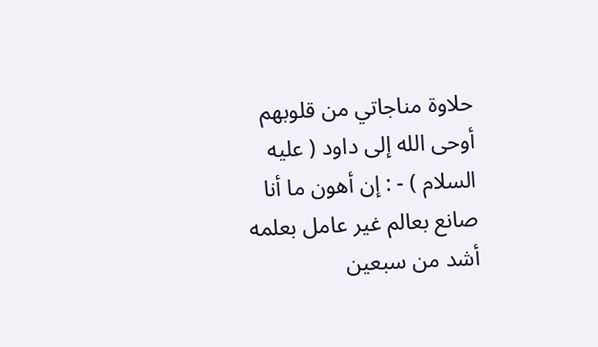حلاوة مناجاتي من قلوبهم
أوحى الله إلى داود ( عليه السلام ) - : إن أهون ما أنا صانع بعالم غير عامل بعلمه أشد من سبعين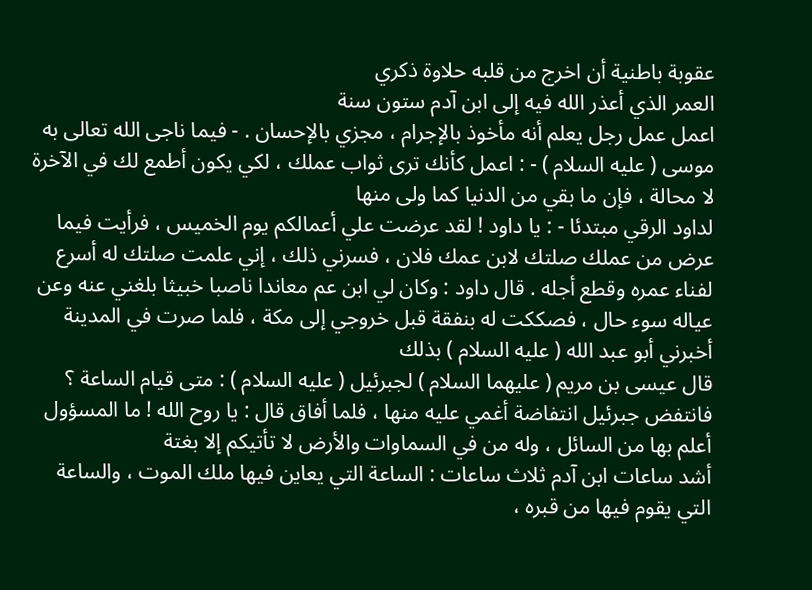عقوبة باطنية أن اخرج من قلبه حلاوة ذكري
العمر الذي أعذر الله فيه إلى ابن آدم ستون سنة
اعمل عمل رجل يعلم أنه مأخوذ بالإجرام ، مجزي بالإحسان . - فيما ناجى الله تعالى به موسى ( عليه السلام ) - : اعمل كأنك ترى ثواب عملك ، لكي يكون أطمع لك في الآخرة لا محالة ، فإن ما بقي من الدنيا كما ولى منها
لداود الرقي مبتدئا - : يا داود ! لقد عرضت علي أعمالكم يوم الخميس ، فرأيت فيما عرض من عملك صلتك لابن عمك فلان ، فسرني ذلك ، إني علمت صلتك له أسرع لفناء عمره وقطع أجله . قال داود : وكان لي ابن عم معاندا ناصبا خبيثا بلغني عنه وعن عياله سوء حال ، فصككت له بنفقة قبل خروجي إلى مكة ، فلما صرت في المدينة أخبرني أبو عبد الله ( عليه السلام ) بذلك
قال عيسى بن مريم ( عليهما السلام ) لجبرئيل ( عليه السلام ) : متى قيام الساعة ؟ فانتفض جبرئيل انتفاضة أغمي عليه منها ، فلما أفاق قال : يا روح الله ! ما المسؤول أعلم بها من السائل ، وله من في السماوات والأرض لا تأتيكم إلا بغتة
أشد ساعات ابن آدم ثلاث ساعات : الساعة التي يعاين فيها ملك الموت ، والساعة التي يقوم فيها من قبره ،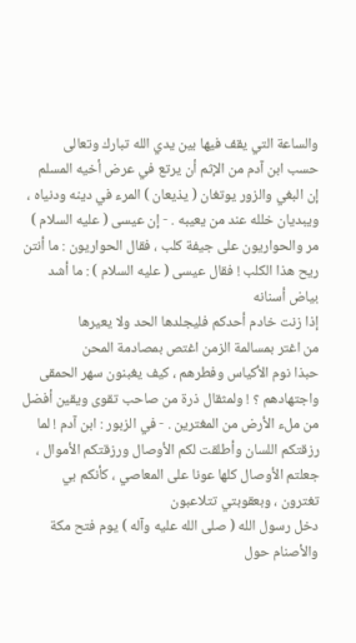والساعة التي يقف فيها بين يدي الله تبارك وتعالى
حسب ابن آدم من الإثم أن يرتع في عرض أخيه المسلم
إن البغي والزور يوتغان ( يذيعان ) المرء في دينه ودنياه ، ويبديان خلله عند من يعيبه . - إن عيسى ( عليه السلام ) مر والحواريون على جيفة كلب ، فقال الحواريون : ما أنتن ريح هذا الكلب ! فقال عيسى ( عليه السلام ) : ما أشد بياض أسنانه
إذا زنت خادم أحدكم فليجلدها الحد ولا يعيرها
من اغتر بمسالمة الزمن اغتص بمصادمة المحن
حبذا نوم الأكياس وفطرهم ، كيف يغبنون سهر الحمقى واجتهادهم ؟ ! ولمثقال ذرة من صاحب تقوى ويقين أفضل من ملء الأرض من المغترين . - في الزبور : ابن آدم ! لما رزقتكم اللسان وأطلقت لكم الأوصال ورزقتكم الأموال ، جعلتم الأوصال كلها عونا على المعاصي ، كأنكم بي تغترون ، وبعقوبتي تتلاعبون
دخل رسول الله ( صلى الله عليه وآله ) يوم فتح مكة والأصنام حول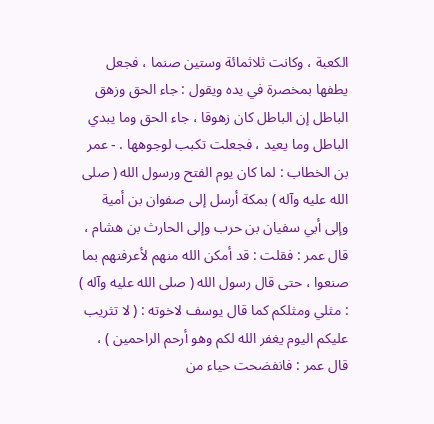الكعبة ، وكانت ثلاثمائة وستين صنما ، فجعل يطفها بمخصرة في يده ويقول : جاء الحق وزهق الباطل إن الباطل كان زهوقا ، جاء الحق وما يبدي الباطل وما يعيد ، فجعلت تكبب لوجوهها . - عمر بن الخطاب : لما كان يوم الفتح ورسول الله ( صلى الله عليه وآله ) بمكة أرسل إلى صفوان بن أمية وإلى أبي سفيان بن حرب وإلى الحارث بن هشام ، قال عمر : فقلت : قد أمكن الله منهم لأعرفنهم بما صنعوا ، حتى قال رسول الله ( صلى الله عليه وآله ) : مثلي ومثلكم كما قال يوسف لاخوته : ( لا تثريب عليكم اليوم يغفر الله لكم وهو أرحم الراحمين ) ، قال عمر : فانفضحت حياء من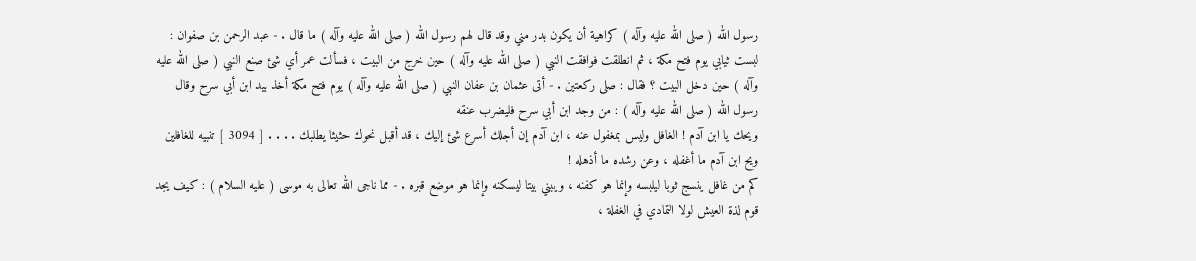رسول الله ( صلى الله عليه وآله ) كراهية أن يكون بدر مني وقد قال لهم رسول الله ( صلى الله عليه وآله ) ما قال . - عبد الرحمن بن صفوان : لبست ثيابي يوم فتح مكة ، ثم انطلقت فوافقت النبي ( صلى الله عليه وآله ) حين خرج من البيت ، فسألت عمر أي شئ صنع النبي ( صلى الله عليه وآله ) حين دخل البيت ؟ فقال : صلى ركعتين . - أتى عثمان بن عفان النبي ( صلى الله عليه وآله ) يوم فتح مكة أخذ بيد ابن أبي سرح وقال رسول الله ( صلى الله عليه وآله ) : من وجد ابن أبي سرح فليضرب عنقه
ويحك يا ابن آدم ! الغافل وليس بمغفول عنه ، ابن آدم إن أجلك أسرع شئ إليك ، قد أقبل نحوك حثيثا يطلبك . . . . [ 3094 ] تنبيه للغافلين
ويح ابن آدم ما أغفله ، وعن رشده ما أذهله !
كم من غافل ينسج ثوبا ليلبسه وإنما هو كفنه ، ويبني بيتا ليسكنه وإنما هو موضع قبره . - مما ناجى الله تعالى به موسى ( عليه السلام ) : كيف يجد قوم لذة العيش لولا التمادي في الغفلة ،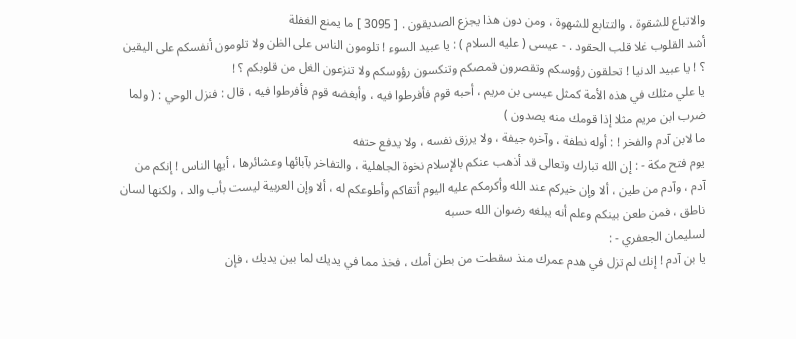والاتباع للشقوة ، والتتابع للشهوة ، ومن دون هذا يجزع الصديقون . [ 3095 ] ما يمنع الغفلة
أشد القلوب غلا قلب الحقود . - عيسى ( عليه السلام ) : يا عبيد السوء ! تلومون الناس على الظن ولا تلومون أنفسكم على اليقين ؟ ! يا عبيد الدنيا ! تحلقون رؤوسكم وتقصرون قمصكم وتنكسون رؤوسكم ولا تنزعون الغل من قلوبكم ؟ !
يا علي مثلك في هذه الأمة كمثل عيسى بن مريم ، أحبه قوم فأفرطوا فيه ، وأبغضه قوم فأفرطوا فيه ، قال : فنزل الوحي : ( ولما ضرب ابن مريم مثلا إذا قومك منه يصدون )
ما لابن آدم والفخر ! : أوله نطفة ، وآخره جيفة ، ولا يرزق نفسه ، ولا يدفع حتفه
يوم فتح مكة - : إن الله تبارك وتعالى قد أذهب عنكم بالإسلام نخوة الجاهلية ، والتفاخر بآبائها وعشائرها ، أيها الناس ! إنكم من آدم ، وآدم من طين ، ألا وإن خيركم عند الله وأكرمكم عليه اليوم أتقاكم وأطوعكم له ، ألا وإن العربية ليست بأب والد ، ولكنها لسان ناطق ، فمن طعن بينكم وعلم أنه يبلغه رضوان الله حسبه
لسليمان الجعفري - :
يا بن آدم ! إنك لم تزل في هدم عمرك منذ سقطت من بطن أمك ، فخذ مما في يديك لما بين يديك ، فإن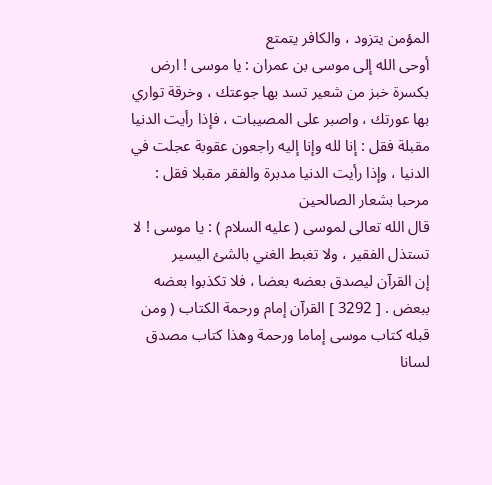المؤمن يتزود ، والكافر يتمتع
أوحى الله إلى موسى بن عمران : يا موسى ! ارض بكسرة خبز من شعير تسد بها جوعتك ، وخرقة تواري بها عورتك ، واصبر على المصيبات ، فإذا رأيت الدنيا مقبلة فقل : إنا لله وإنا إليه راجعون عقوبة عجلت في الدنيا ، وإذا رأيت الدنيا مدبرة والفقر مقبلا فقل : مرحبا بشعار الصالحين
قال الله تعالى لموسى ( عليه السلام ) : يا موسى ! لا تستذل الفقير ، ولا تغبط الغني بالشئ اليسير
إن القرآن ليصدق بعضه بعضا ، فلا تكذبوا بعضه ببعض . [ 3292 ] القرآن إمام ورحمة الكتاب ( ومن قبله كتاب موسى إماما ورحمة وهذا كتاب مصدق لسانا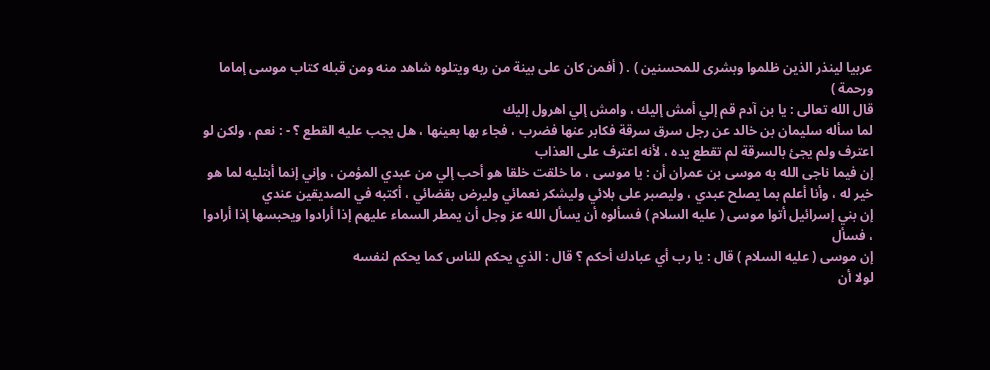عربيا لينذر الذين ظلموا وبشرى للمحسنين ) . ( أفمن كان على بينة من ربه ويتلوه شاهد منه ومن قبله كتاب موسى إماما ورحمة )
قال الله تعالى : يا بن آدم قم إلي أمش إليك ، وامش إلي اهرول إليك
لما سأله سليمان بن خالد عن رجل سرق سرقة فكابر عنها فضرب ، فجاء بها بعينها ، هل يجب عليه القطع ؟ - : نعم ، ولكن لو اعترف ولم يجئ بالسرقة لم تقطع يده ، لأنه اعترف على العذاب
إن فيما ناجى الله به موسى بن عمران أن : يا موسى ، ما خلقت خلقا هو أحب إلي من عبدي المؤمن ، وإني إنما أبتليه لما هو خير له ، وأنا أعلم بما يصلح عبدي ، وليصبر على بلائي وليشكر نعمائي وليرض بقضائي ، أكتبه في الصديقين عندي
إن بني إسرائيل أتوا موسى ( عليه السلام ) فسألوه أن يسأل الله عز وجل أن يمطر السماء عليهم إذا أرادوا ويحبسها إذا أرادوا ، فسأل
إن موسى ( عليه السلام ) قال : يا رب أي عبادك أحكم ؟ قال : الذي يحكم للناس كما يحكم لنفسه
لولا أن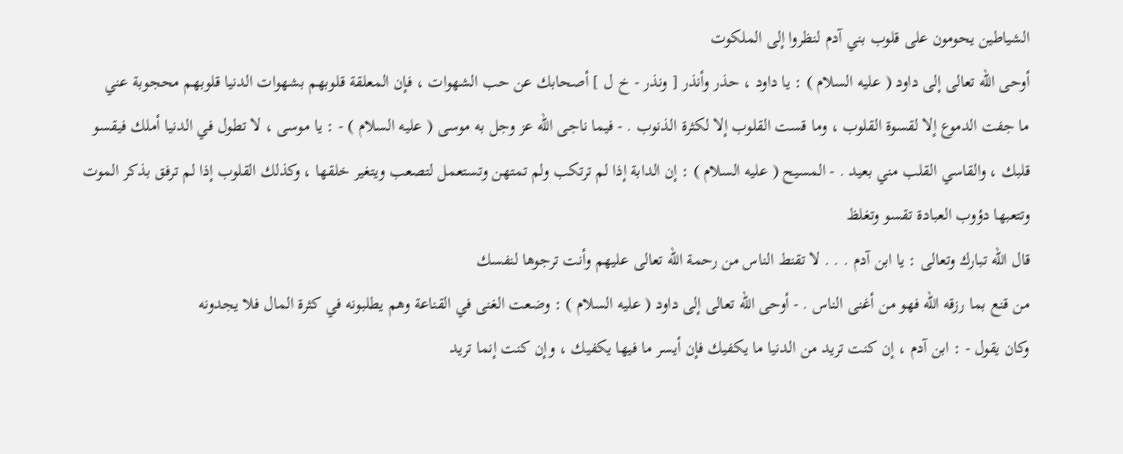الشياطين يحومون على قلوب بني آدم لنظروا إلى الملكوت
أوحى الله تعالى إلى داود ( عليه السلام ) : يا داود ، حذر وأنذر [ ونذر - خ ل ] أصحابك عن حب الشهوات ، فإن المعلقة قلوبهم بشهوات الدنيا قلوبهم محجوبة عني
ما جفت الدموع إلا لقسوة القلوب ، وما قست القلوب إلا لكثرة الذنوب . - فيما ناجى الله عز وجل به موسى ( عليه السلام ) - : يا موسى ، لا تطول في الدنيا أملك فيقسو قلبك ، والقاسي القلب مني بعيد . - المسيح ( عليه السلام ) : إن الدابة إذا لم ترتكب ولم تمتهن وتستعمل لتصعب ويتغير خلقها ، وكذلك القلوب إذا لم ترفق بذكر الموت وتتعبها دؤوب العبادة تقسو وتغلظ
قال الله تبارك وتعالى : يا ابن آدم . . . لا تقنط الناس من رحمة الله تعالى عليهم وأنت ترجوها لنفسك
من قنع بما رزقه الله فهو من أغنى الناس . - أوحى الله تعالى إلى داود ( عليه السلام ) : وضعت الغنى في القناعة وهم يطلبونه في كثرة المال فلا يجدونه
وكان يقول - : ابن آدم ، إن كنت تريد من الدنيا ما يكفيك فإن أيسر ما فيها يكفيك ، وإن كنت إنما تريد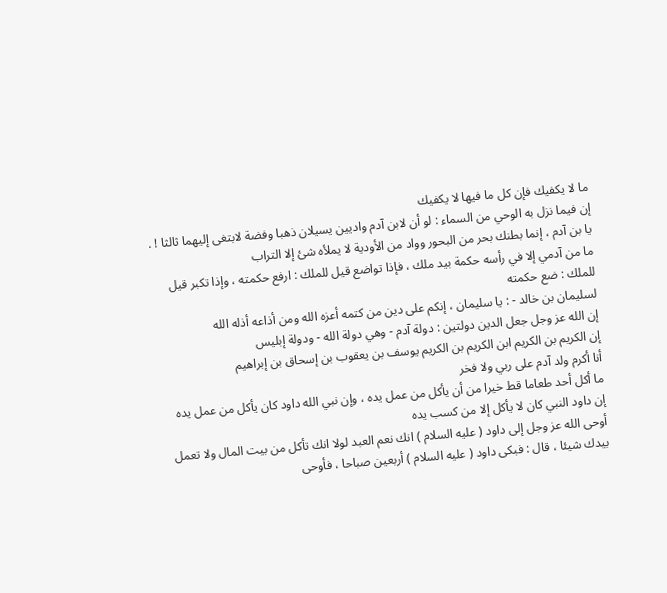ما لا يكفيك فإن كل ما فيها لا يكفيك
إن فيما نزل به الوحي من السماء : لو أن لابن آدم واديين يسيلان ذهبا وفضة لابتغى إليهما ثالثا ! . يا بن آدم ، إنما بطنك بحر من البحور وواد من الأودية لا يملأه شئ إلا التراب
ما من آدمي إلا في رأسه حكمة بيد ملك ، فإذا تواضع قيل للملك : ارفع حكمته ، وإذا تكبر قيل للملك : ضع حكمته
لسليمان بن خالد - : يا سليمان ، إنكم على دين من كتمه أعزه الله ومن أذاعه أذله الله
إن الله عز وجل جعل الدين دولتين : دولة آدم - وهي دولة الله - ودولة إبليس
إن الكريم بن الكريم ابن الكريم بن الكريم يوسف بن يعقوب بن إسحاق بن إبراهيم
أنا أكرم ولد آدم على ربي ولا فخر
ما أكل أحد طعاما قط خيرا من أن يأكل من عمل يده ، وإن نبي الله داود كان يأكل من عمل يده
إن داود النبي كان لا يأكل إلا من كسب يده
أوحى الله عز وجل إلى داود ( عليه السلام ) انك نعم العبد لولا انك تأكل من بيت المال ولا تعمل بيدك شيئا ، قال : فبكى داود ( عليه السلام ) أربعين صباحا ، فأوحى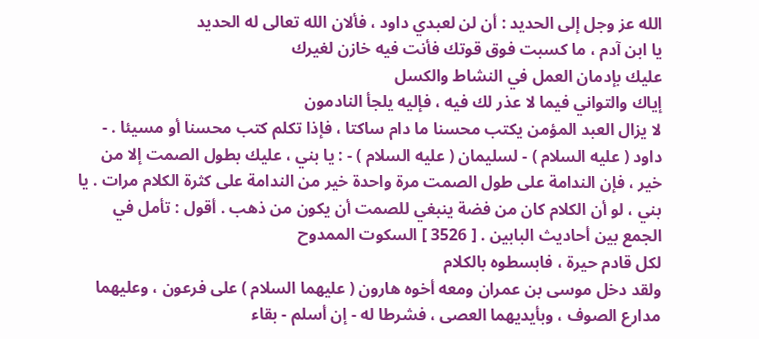الله عز وجل إلى الحديد : أن لن لعبدي داود ، فألان الله تعالى له الحديد
يا ابن آدم ، ما كسبت فوق قوتك فأنت فيه خازن لغيرك
عليك بإدمان العمل في النشاط والكسل
إياك والتواني فيما لا عذر لك فيه ، فإليه يلجأ النادمون
لا يزال العبد المؤمن يكتب محسنا ما دام ساكتا ، فإذا تكلم كتب محسنا أو مسيئا . - داود ( عليه السلام ) - لسليمان ( عليه السلام ) - : يا بني ، عليك بطول الصمت إلا من خير ، فإن الندامة على طول الصمت مرة واحدة خير من الندامة على كثرة الكلام مرات . يا بني ، لو أن الكلام كان من فضة ينبغي للصمت أن يكون من ذهب . أقول : تأمل في الجمع بين أحاديث البابين . [ 3526 ] السكوت الممدوح
لكل قادم حيرة ، فابسطوه بالكلام
ولقد دخل موسى بن عمران ومعه أخوه هارون ( عليهما السلام ) على فرعون ، وعليهما مدارع الصوف ، وبأيديهما العصى ، فشرطا له - إن أسلم - بقاء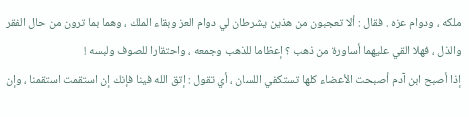ملكه ، ودوام عزه . فقال : ألا تعجبون من هذين يشرطان لي دوام العز وبقاء الملك ، وهما بما ترون من حال الفقر والذل ، فهلا القي عليهما أساورة من ذهب ؟ إعظاما للذهب وجمعه ، واحتقارا للصوف ولبسه !
إذا أصبح ابن آدم أصبحت الأعضاء كلها تستكفي اللسان ، أي تقول : إتق الله فينا فإنك إن استقمت استقمنا ، وإن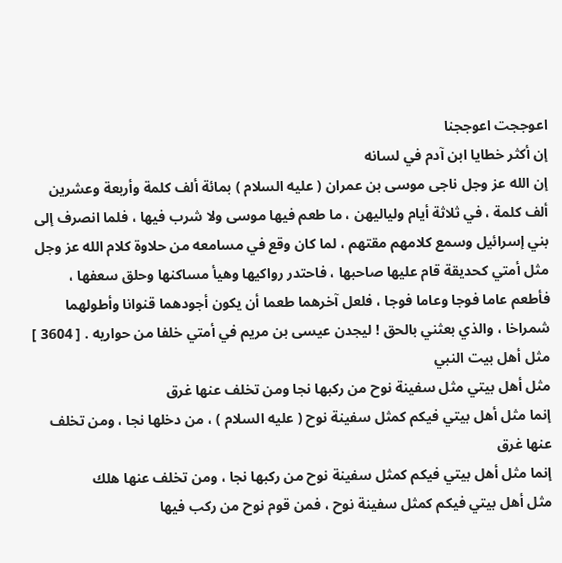اعوججت اعوججنا
إن أكثر خطايا ابن آدم في لسانه
إن الله عز وجل ناجى موسى بن عمران ( عليه السلام ) بمائة ألف كلمة وأربعة وعشرين ألف كلمة ، في ثلاثة أيام ولياليهن ، ما طعم فيها موسى ولا شرب فيها ، فلما انصرف إلى بني إسرائيل وسمع كلامهم مقتهم ، لما كان وقع في مسامعه من حلاوة كلام الله عز وجل
مثل أمتي كحديقة قام عليها صاحبها ، فاحتدر رواكيها وهيأ مساكنها وحلق سعفها ، فأطعم عاما فوجا وعاما فوجا ، فلعل آخرهما طعما أن يكون أجودهما قنوانا وأطولهما شمراخا ، والذي بعثني بالحق ! ليجدن عيسى بن مريم في أمتي خلفا من حواريه . [ 3604 ] مثل أهل بيت النبي
مثل أهل بيتي مثل سفينة نوح من ركبها نجا ومن تخلف عنها غرق
إنما مثل أهل بيتي فيكم كمثل سفينة نوح ( عليه السلام ) ، من دخلها نجا ، ومن تخلف عنها غرق
إنما مثل أهل بيتي فيكم كمثل سفينة نوح من ركبها نجا ، ومن تخلف عنها هلك
مثل أهل بيتي فيكم كمثل سفينة نوح ، فمن قوم نوح من ركب فيها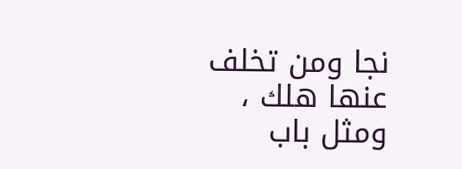نجا ومن تخلف عنها هلك ، ومثل باب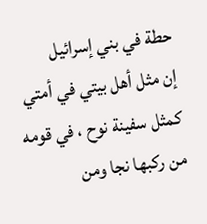حطة في بني إسرائيل
إن مثل أهل بيتي في أمتي كمثل سفينة نوح ، في قومه من ركبها نجا ومن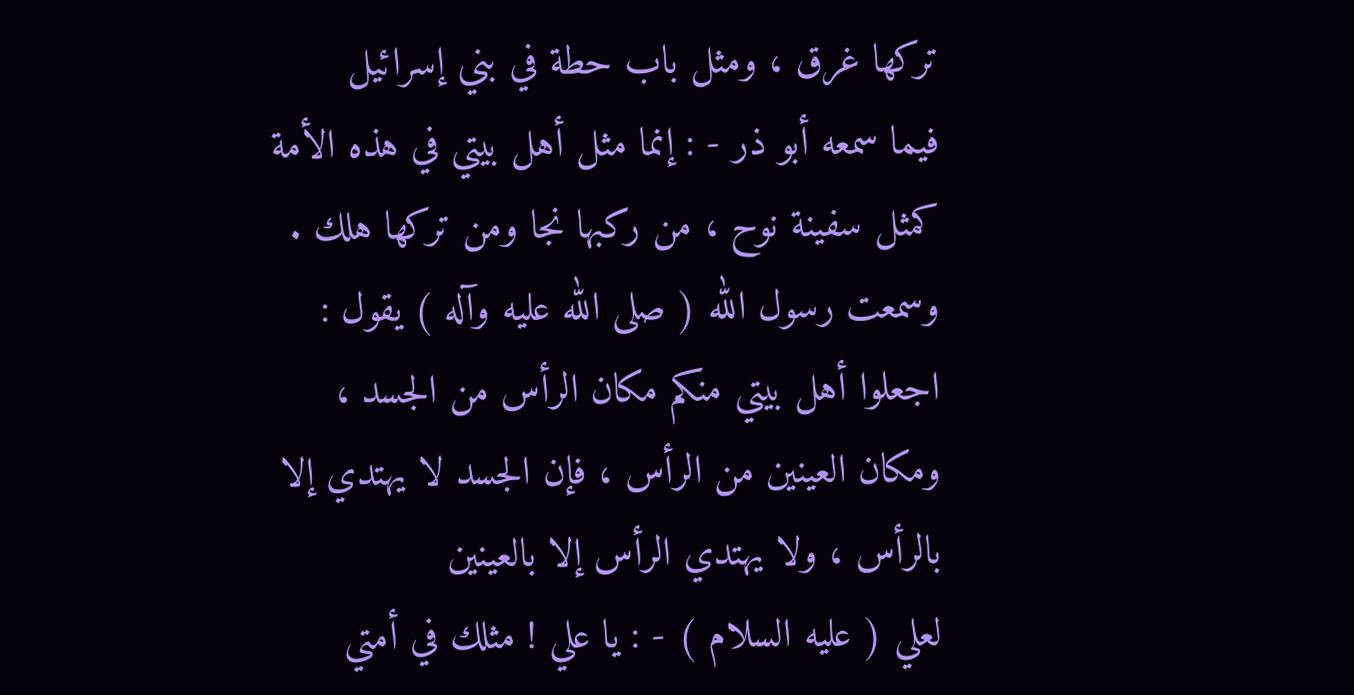تركها غرق ، ومثل باب حطة في بني إسرائيل
فيما سمعه أبو ذر - : إنما مثل أهل بيتي في هذه الأمة كمثل سفينة نوح ، من ركبها نجا ومن تركها هلك . وسمعت رسول الله ( صلى الله عليه وآله ) يقول : اجعلوا أهل بيتي منكم مكان الرأس من الجسد ، ومكان العينين من الرأس ، فإن الجسد لا يهتدي إلا بالرأس ، ولا يهتدي الرأس إلا بالعينين
لعلي ( عليه السلام ) - : يا علي ! مثلك في أمتي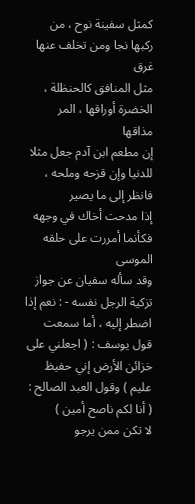كمثل سفينة نوح ، من ركبها نجا ومن تخلف عنها غرق
مثل المنافق كالحنظلة ، الخضرة أوراقها ، المر مذاقها
إن مطعم ابن آدم جعل مثلا للدنيا وإن قزحه وملحه ، فانظر إلى ما يصير
إذا مدحت أخاك في وجهه فكأنما أمررت على حلقه الموسى
وقد سأله سفيان عن جواز تزكية الرجل نفسه - : نعم إذا اضطر إليه ، أما سمعت قول يوسف : ( اجعلني على خزائن الأرض إني حفيظ عليم ) وقول العبد الصالح : ( أنا لكم ناصح أمين )
لا تكن ممن يرجو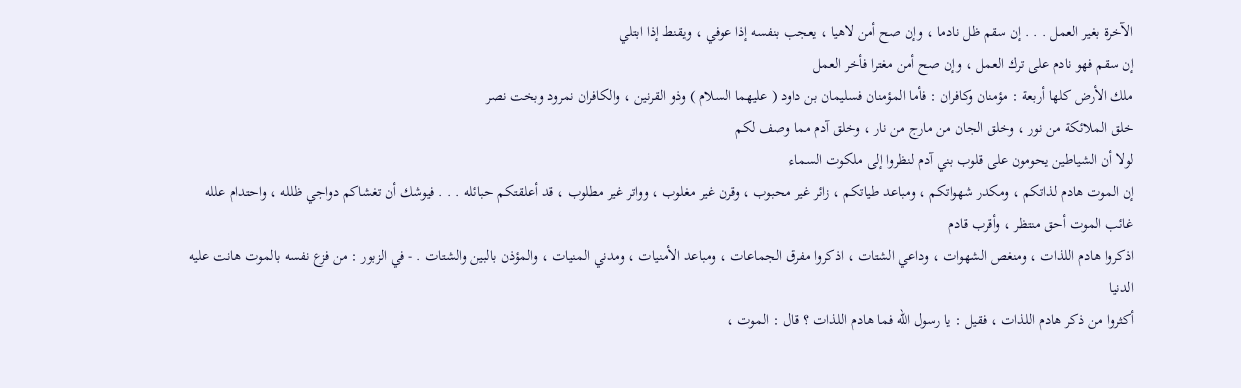الآخرة بغير العمل . . . إن سقم ظل نادما ، وإن صح أمن لاهيا ، يعجب بنفسه إذا عوفي ، ويقنط إذا ابتلي
إن سقم فهو نادم على ترك العمل ، وإن صح أمن مغترا فأخر العمل
ملك الأرض كلها أربعة : مؤمنان وكافران : فأما المؤمنان فسليمان بن داود ( عليهما السلام ) وذو القرنين ، والكافران نمرود وبخت نصر
خلق الملائكة من نور ، وخلق الجان من مارج من نار ، وخلق آدم مما وصف لكم
لولا أن الشياطين يحومون على قلوب بني آدم لنظروا إلى ملكوت السماء
إن الموت هادم لذاتكم ، ومكدر شهواتكم ، ومباعد طياتكم ، زائر غير محبوب ، وقرن غير مغلوب ، وواتر غير مطلوب ، قد أعلقتكم حبائله . . . فيوشك أن تغشاكم دواجي ظلله ، واحتدام علله
غائب الموت أحق منتظر ، وأقرب قادم
اذكروا هادم اللذات ، ومنغص الشهوات ، وداعي الشتات ، اذكروا مفرق الجماعات ، ومباعد الأمنيات ، ومدني المنيات ، والمؤذن بالبين والشتات . - في الزبور : من فزع نفسه بالموت هانت عليه الدنيا
أكثروا من ذكر هادم اللذات ، فقيل : يا رسول الله فما هادم اللذات ؟ قال : الموت ،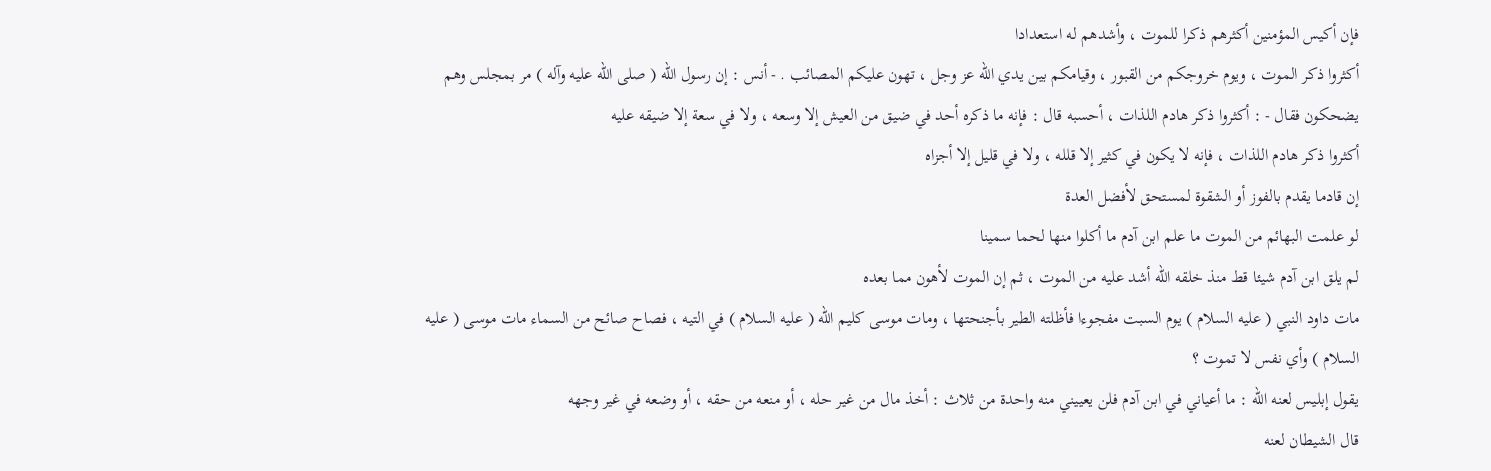فإن أكيس المؤمنين أكثرهم ذكرا للموت ، وأشدهم له استعدادا
أكثروا ذكر الموت ، ويوم خروجكم من القبور ، وقيامكم بين يدي الله عز وجل ، تهون عليكم المصائب . - أنس : إن رسول الله ( صلى الله عليه وآله ) مر بمجلس وهم يضحكون فقال - : أكثروا ذكر هادم اللذات ، أحسبه قال : فإنه ما ذكره أحد في ضيق من العيش إلا وسعه ، ولا في سعة إلا ضيقه عليه
أكثروا ذكر هادم اللذات ، فإنه لا يكون في كثير إلا قلله ، ولا في قليل إلا أجزاه
إن قادما يقدم بالفوز أو الشقوة لمستحق لأفضل العدة
لو علمت البهائم من الموت ما علم ابن آدم ما أكلوا منها لحما سمينا
لم يلق ابن آدم شيئا قط منذ خلقه الله أشد عليه من الموت ، ثم إن الموت لأهون مما بعده
مات داود النبي ( عليه السلام ) يوم السبت مفجوءا فأظلته الطير بأجنحتها ، ومات موسى كليم الله ( عليه السلام ) في التيه ، فصاح صائح من السماء مات موسى ( عليه السلام ) وأي نفس لا تموت ؟
يقول إبليس لعنه الله : ما أعياني في ابن آدم فلن يعييني منه واحدة من ثلاث : أخذ مال من غير حله ، أو منعه من حقه ، أو وضعه في غير وجهه
قال الشيطان لعنه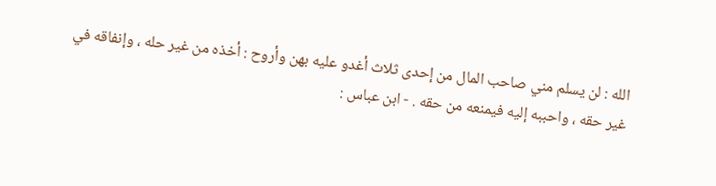الله : لن يسلم مني صاحب المال من إحدى ثلاث أغدو عليه بهن وأروح : أخذه من غير حله ، وإنفاقه في غير حقه ، واحببه إليه فيمنعه من حقه . - ابن عباس :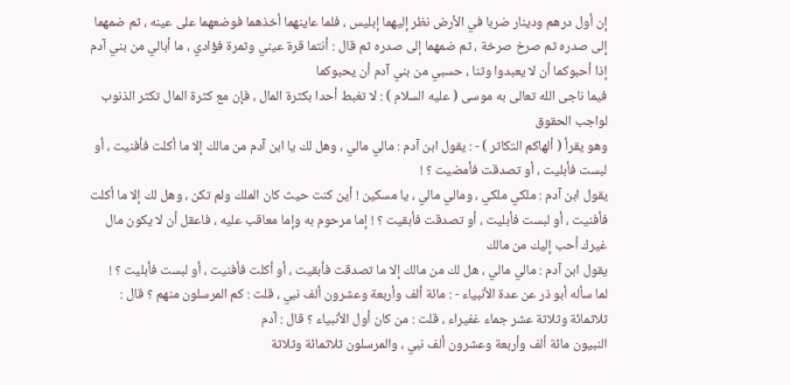إن أول درهم ودينار ضربا في الأرض نظر إليهما إبليس ، فلما عاينهما أخذهما فوضعهما على عينه ، ثم ضمهما إلى صدره ثم صرخ صرخة ، ثم ضمهما إلى صدره ثم قال : أنتما قرة عيني وثمرة فؤادي ، ما أبالي من بني آدم إذا أحبوكما أن لا يعبدوا وثنا ، حسبي من بني آدم أن يحبوكما
فيما ناجى الله تعالى به موسى ( عليه السلام ) : لا تغبط أحدا بكثرة المال ، فإن مع كثرة المال تكثر الذنوب لواجب الحقوق
وهو يقرأ ( ألهاكم التكاثر ) - : يقول ابن آدم : مالي مالي ، وهل لك يا ابن آدم من مالك إلا ما أكلت فأفنيت ، أو لبست فأبليت ، أو تصدقت فأمضيت ؟ !
يقول ابن آدم : ملكي ملكي ، ومالي مالي ، يا مسكين ! أين كنت حيث كان الملك ولم تكن ، وهل لك إلا ما أكلت فأفنيت ، أو لبست فأبليت ، أو تصدقت فأبقيت ؟ ! إما مرحوم به وإما معاقب عليه ، فاعقل أن لا يكون مال غيرك أحب إليك من مالك
يقول ابن آدم : مالي مالي ، هل لك من مالك إلا ما تصدقت فأبقيت ، أو أكلت فأفنيت ، أو لبست فأبليت ؟ !
لما سأله أبو ذر عن عدة الأنبياء - : مائة ألف وأربعة وعشرون ألف نبي ، قلت : كم المرسلون منهم ؟ قال : ثلاثمائة وثلاثة عشر جماء غفيراء ، قلت : من كان أول الأنبياء ؟ قال : آدم
النبيون مائة ألف وأربعة وعشرون ألف نبي ، والمرسلون ثلاثمائة وثلاثة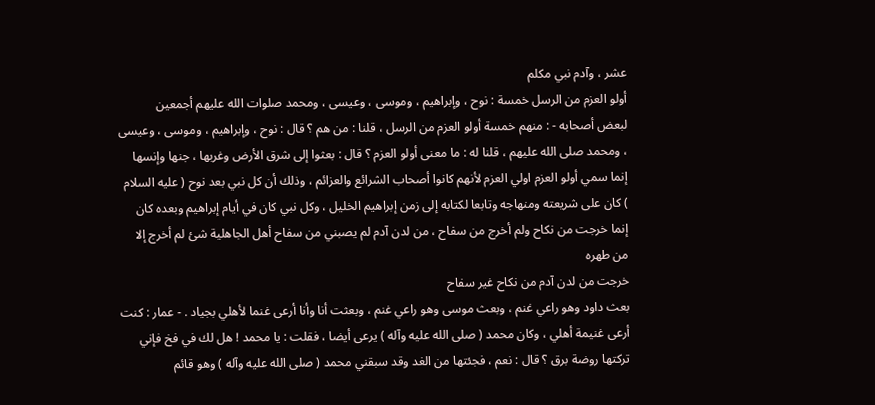عشر ، وآدم نبي مكلم
أولو العزم من الرسل خمسة : نوح ، وإبراهيم ، وموسى ، وعيسى ، ومحمد صلوات الله عليهم أجمعين
لبعض أصحابه - : منهم خمسة أولو العزم من الرسل ، قلنا : من هم ؟ قال : نوح ، وإبراهيم ، وموسى ، وعيسى ، ومحمد صلى الله عليهم ، قلنا له : ما معنى أولو العزم ؟ قال : بعثوا إلى شرق الأرض وغربها ، جنها وإنسها
إنما سمي أولو العزم اولي العزم لأنهم كانوا أصحاب الشرائع والعزائم ، وذلك أن كل نبي بعد نوح ( عليه السلام ) كان على شريعته ومنهاجه وتابعا لكتابه إلى زمن إبراهيم الخليل ، وكل نبي كان في أيام إبراهيم وبعده كان
إنما خرجت من نكاح ولم أخرج من سفاح ، من لدن آدم لم يصبني من سفاح أهل الجاهلية شئ لم أخرج إلا من طهره
خرجت من لدن آدم من نكاح غير سفاح
بعث داود وهو راعي غنم ، وبعث موسى وهو راعي غنم ، وبعثت أنا وأنا أرعى غنما لأهلي بجياد . - عمار : كنت أرعى غنيمة أهلي ، وكان محمد ( صلى الله عليه وآله ) يرعى أيضا ، فقلت : يا محمد ! هل لك في فخ فإني تركتها روضة برق ؟ قال : نعم ، فجئتها من الغد وقد سبقني محمد ( صلى الله عليه وآله ) وهو قائم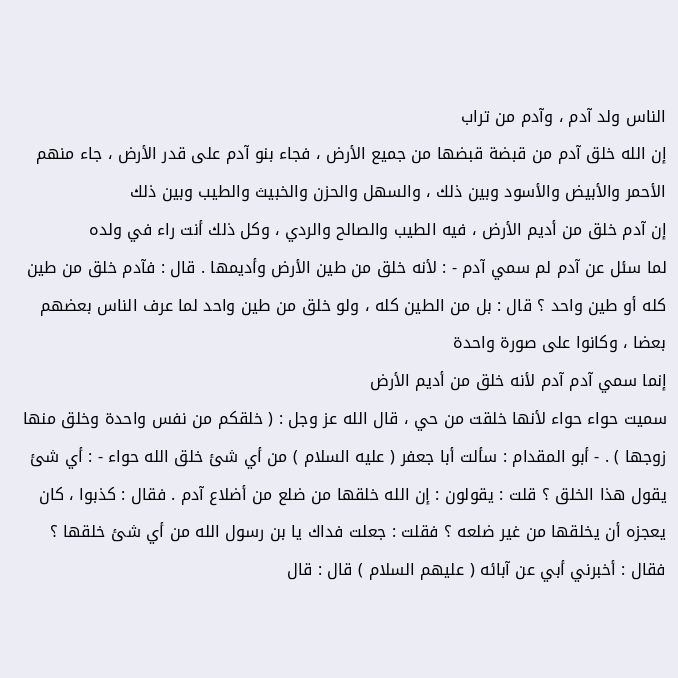الناس ولد آدم ، وآدم من تراب
إن الله خلق آدم من قبضة قبضها من جميع الأرض ، فجاء بنو آدم على قدر الأرض ، جاء منهم الأحمر والأبيض والأسود وبين ذلك ، والسهل والحزن والخبيث والطيب وبين ذلك
إن آدم خلق من أديم الأرض ، فيه الطيب والصالح والردي ، وكل ذلك أنت راء في ولده
لما سئل عن آدم لم سمي آدم - : لأنه خلق من طين الأرض وأديمها . قال : فآدم خلق من طين كله أو طين واحد ؟ قال : بل من الطين كله ، ولو خلق من طين واحد لما عرف الناس بعضهم بعضا ، وكانوا على صورة واحدة
إنما سمي آدم آدم لأنه خلق من أديم الأرض
سميت حواء حواء لأنها خلقت من حي ، قال الله عز وجل : ( خلقكم من نفس واحدة وخلق منها زوجها ) . - أبو المقدام : سألت أبا جعفر ( عليه السلام ) من أي شئ خلق الله حواء - : أي شئ يقول هذا الخلق ؟ قلت : يقولون : إن الله خلقها من ضلع من أضلاع آدم . فقال : كذبوا ، كان يعجزه أن يخلقها من غير ضلعه ؟ فقلت : جعلت فداك يا بن رسول الله من أي شئ خلقها ؟ فقال : أخبرني أبي عن آبائه ( عليهم السلام ) قال : قال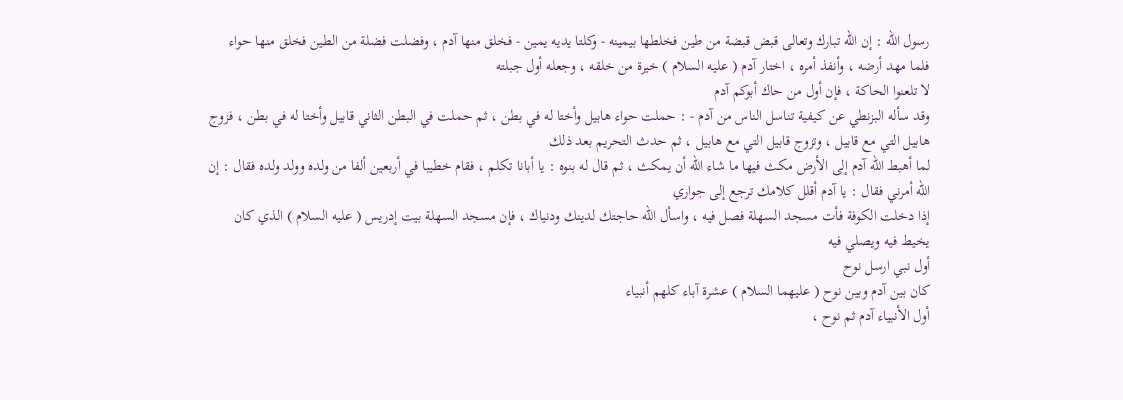رسول الله : إن الله تبارك وتعالى قبض قبضة من طين فخلطها بيمينه - وكلتا يديه يمين - فخلق منها آدم ، وفضلت فضلة من الطين فخلق منها حواء
فلما مهد أرضه ، وأنفذ أمره ، اختار آدم ( عليه السلام ) خيرة من خلقه ، وجعله أول جبلته
لا تلعنوا الحاكة ، فإن أول من حاك أبوكم آدم
وقد سأله البزنطي عن كيفية تناسل الناس من آدم - : حملت حواء هابيل وأختا له في بطن ، ثم حملت في البطن الثاني قابيل وأختا له في بطن ، فزوج هابيل التي مع قابيل ، وتزوج قابيل التي مع هابيل ، ثم حدث التحريم بعد ذلك
لما أهبط الله آدم إلى الأرض مكث فيها ما شاء الله أن يمكث ، ثم قال له بنوه : يا أبانا تكلم ، فقام خطيبا في أربعين ألفا من ولده وولد ولده فقال : إن الله أمرني فقال : يا آدم أقلل كلامك ترجع إلى جواري
إذا دخلت الكوفة فأت مسجد السهلة فصل فيه ، واسأل الله حاجتك لدينك ودنياك ، فإن مسجد السهلة بيت إدريس ( عليه السلام ) الذي كان يخيط فيه ويصلي فيه
أول نبي ارسل نوح
كان بين آدم وبين نوح ( عليهما السلام ) عشرة آباء كلهم أنبياء
أول الأنبياء آدم ثم نوح ،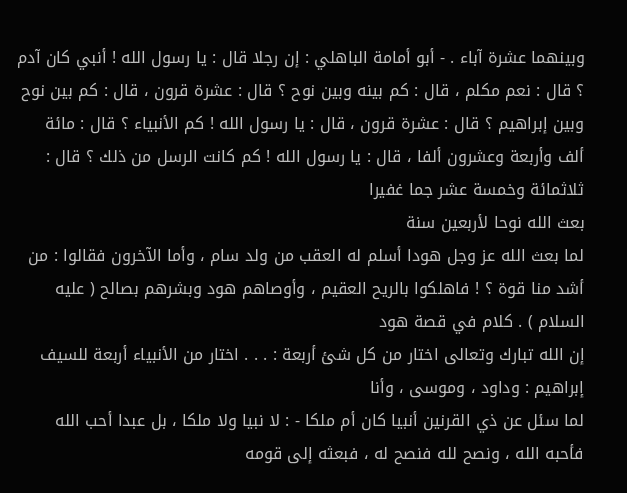وبينهما عشرة آباء . - أبو أمامة الباهلي : إن رجلا قال : يا رسول الله ! أنبي كان آدم ؟ قال : نعم مكلم ، قال : كم بينه وبين نوح ؟ قال : عشرة قرون ، قال : كم بين نوح وبين إبراهيم ؟ قال : عشرة قرون ، قال : يا رسول الله ! كم الأنبياء ؟ قال : مائة ألف وأربعة وعشرون ألفا ، قال : يا رسول الله ! كم كانت الرسل من ذلك ؟ قال : ثلاثمائة وخمسة عشر جما غفيرا
بعث الله نوحا لأربعين سنة
لما بعث الله عز وجل هودا أسلم له العقب من ولد سام ، وأما الآخرون فقالوا : من أشد منا قوة ؟ ! فاهلكوا بالريح العقيم ، وأوصاهم هود وبشرهم بصالح ( عليه السلام ) . كلام في قصة هود
إن الله تبارك وتعالى اختار من كل شئ أربعة : . . . اختار من الأنبياء أربعة للسيف إبراهيم : وداود ، وموسى ، وأنا
لما سئل عن ذي القرنين أنبيا كان أم ملكا - : لا نبيا ولا ملكا ، بل عبدا أحب الله فأحبه الله ، ونصح لله فنصح له ، فبعثه إلى قومه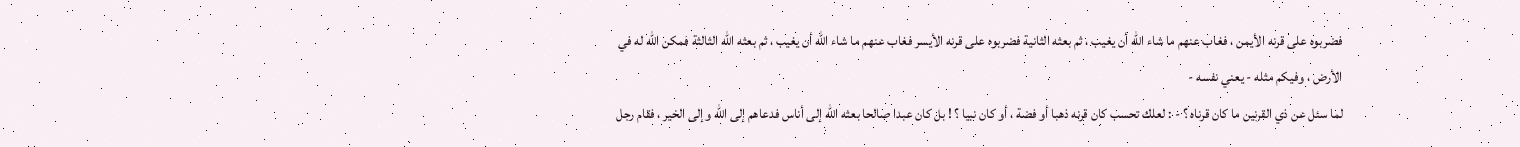فضربوه على قرنه الأيمن ، فغاب عنهم ما شاء الله أن يغيب ، ثم بعثه الثانية فضربوه على قرنه الأيسر فغاب عنهم ما شاء الله أن يغيب ، ثم بعثه الله الثالثة فمكن الله له في الأرض ، وفيكم مثله - يعني نفسه -
لما سئل عن ذي القرنين ما كان قرناه ؟ - : لعلك تحسب كان قرنه ذهبا أو فضة ، أو كان نبيا ؟ ! بل كان عبدا صالحا بعثه الله إلى أناس فدعاهم إلى الله وإلى الخير ، فقام رجل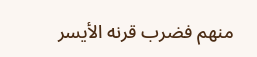منهم فضرب قرنه الأيسر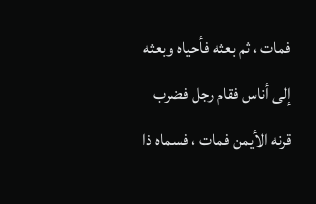فمات ، ثم بعثه فأحياه وبعثه إلى أناس فقام رجل فضرب قرنه الأيمن فمات ، فسماه ذا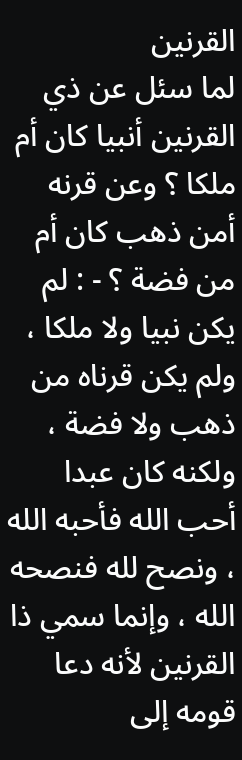القرنين
لما سئل عن ذي القرنين أنبيا كان أم ملكا ؟ وعن قرنه أمن ذهب كان أم من فضة ؟ - : لم يكن نبيا ولا ملكا ، ولم يكن قرناه من ذهب ولا فضة ، ولكنه كان عبدا أحب الله فأحبه الله ، ونصح لله فنصحه الله ، وإنما سمي ذا القرنين لأنه دعا قومه إلى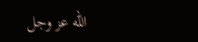الله عز وجل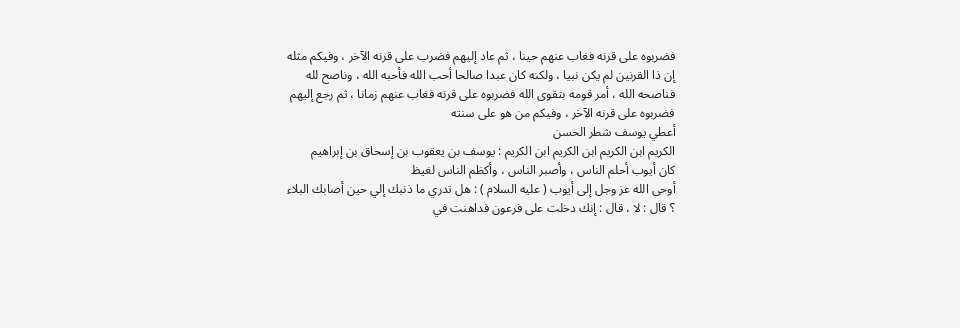فضربوه على قرنه فغاب عنهم حينا ، ثم عاد إليهم فضرب على قرنه الآخر ، وفيكم مثله
إن ذا القرنين لم يكن نبيا ، ولكنه كان عبدا صالحا أحب الله فأحبه الله ، وناصح لله فناصحه الله ، أمر قومه بتقوى الله فضربوه على قرنه فغاب عنهم زمانا ، ثم رجع إليهم فضربوه على قرنه الآخر ، وفيكم من هو على سنته
أعطي يوسف شطر الحسن
الكريم ابن الكريم ابن الكريم ابن الكريم : يوسف بن يعقوب بن إسحاق بن إبراهيم
كان أيوب أحلم الناس ، وأصبر الناس ، وأكظم الناس لغيظ
أوحى الله عز وجل إلى أيوب ( عليه السلام ) : هل تدري ما ذنبك إلي حين أصابك البلاء ؟ قال : لا ، قال : إنك دخلت على فرعون فداهنت في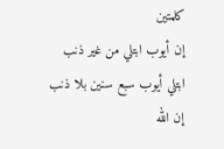كلمتين
إن أيوب ابتلي من غير ذنب
ابتلي أيوب سبع سنين بلا ذنب
إن الله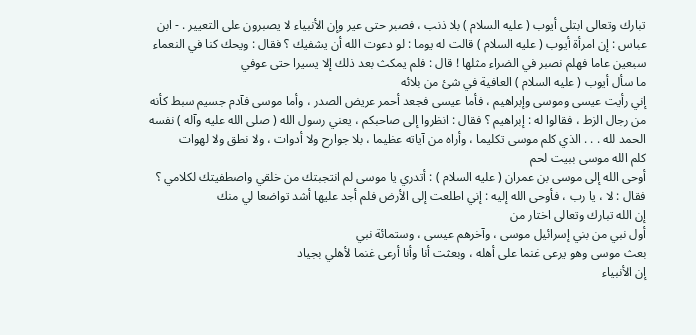تبارك وتعالى ابتلى أيوب ( عليه السلام ) بلا ذنب ، فصبر حتى عير وإن الأنبياء لا يصبرون على التعيير . - ابن عباس : إن امرأة أيوب ( عليه السلام ) قالت له يوما : لو دعوت الله أن يشفيك ؟ فقال : ويحك كنا في النعماء سبعين عاما فهلم نصبر في الضراء مثلها ! قال : فلم يمكث بعد ذلك إلا يسيرا حتى عوفي
ما سأل أيوب ( عليه السلام ) العافية في شئ من بلائه
إني رأيت عيسى وموسى وإبراهيم ، فأما عيسى فجعد أحمر عريض الصدر ، وأما موسى فآدم جسيم سبط كأنه من رجال الزط ، فقالوا له : إبراهيم ؟ فقال : انظروا إلى صاحبكم ، يعني رسول الله ( صلى الله عليه وآله ) نفسه
الحمد لله . . . الذي كلم موسى تكليما ، وأراه من آياته عظيما ، بلا جوارح ولا أدوات ، ولا نطق ولا لهوات
كلم الله موسى ببيت لحم
أوحى الله إلى موسى بن عمران ( عليه السلام ) : أتدري يا موسى لم انتجبتك من خلقي واصطفيتك لكلامي ؟ فقال : لا ، يا رب ، فأوحى الله إليه : إني اطلعت إلى الأرض فلم أجد عليها أشد تواضعا لي منك
إن الله تبارك وتعالى اختار من
أول نبي من بني إسرائيل موسى ، وآخرهم عيسى ، وستمائة نبي
بعث موسى وهو يرعى غنما على أهله ، وبعثت أنا وأنا أرعى غنما لأهلي بجياد
إن الأنبياء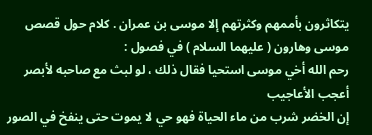يتكاثرون بأممهم وكثرتهم إلا موسى بن عمران . كلام حول قصص موسى وهارون ( عليهما السلام ) في فصول :
رحم الله أخي موسى استحيا فقال ذلك ، لو لبث مع صاحبه لأبصر أعجب الأعاجيب
إن الخضر شرب من ماء الحياة فهو حي لا يموت حتى ينفخ في الصور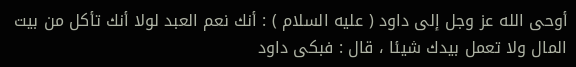أوحى الله عز وجل إلى داود ( عليه السلام ) : أنك نعم العبد لولا أنك تأكل من بيت المال ولا تعمل بيدك شيئا ، قال : فبكى داود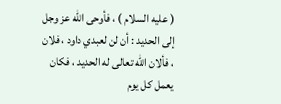( عليه السلام ) ، فأوحى الله عز وجل إلى الحديد : أن لن لعبدي داود ، فلان ، فألان الله تعالى له الحديد ، فكان يعمل كل يوم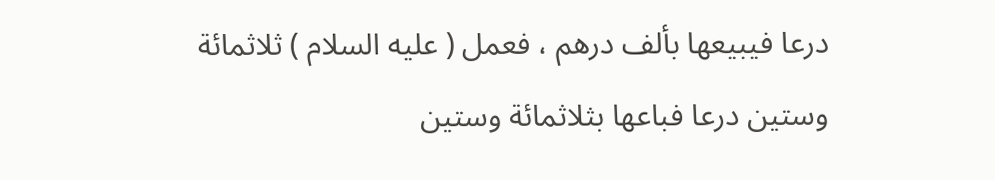درعا فيبيعها بألف درهم ، فعمل ( عليه السلام ) ثلاثمائة وستين درعا فباعها بثلاثمائة وستين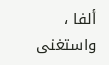ألفا ، واستغنى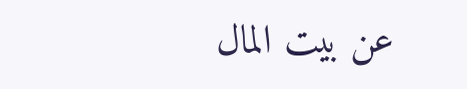عن بيت المال